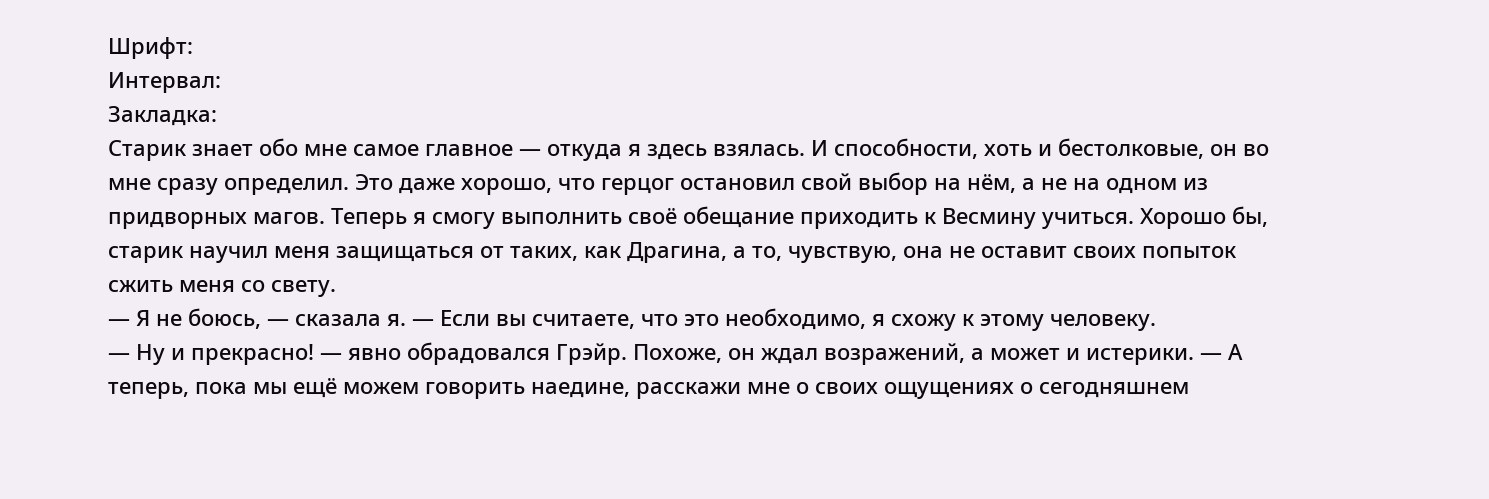Шрифт:
Интервал:
Закладка:
Старик знает обо мне самое главное — откуда я здесь взялась. И способности, хоть и бестолковые, он во мне сразу определил. Это даже хорошо, что герцог остановил свой выбор на нём, а не на одном из придворных магов. Теперь я смогу выполнить своё обещание приходить к Весмину учиться. Хорошо бы, старик научил меня защищаться от таких, как Драгина, а то, чувствую, она не оставит своих попыток сжить меня со свету.
— Я не боюсь, — сказала я. — Если вы считаете, что это необходимо, я схожу к этому человеку.
— Ну и прекрасно! — явно обрадовался Грэйр. Похоже, он ждал возражений, а может и истерики. — А теперь, пока мы ещё можем говорить наедине, расскажи мне о своих ощущениях о сегодняшнем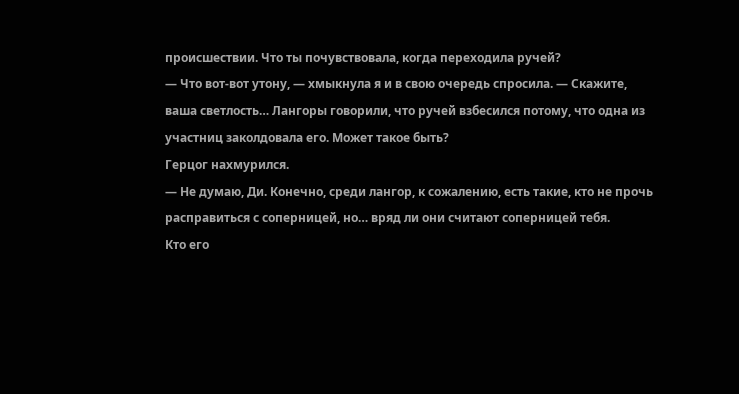происшествии. Что ты почувствовала, когда переходила ручей?
— Что вот-вот утону, — хмыкнула я и в свою очередь спросила. — Скажите, ваша светлость… Лангоры говорили, что ручей взбесился потому, что одна из участниц заколдовала его. Может такое быть?
Герцог нахмурился.
— Не думаю, Ди. Конечно, среди лангор, к сожалению, есть такие, кто не прочь расправиться с соперницей, но… вряд ли они считают соперницей тебя.
Кто его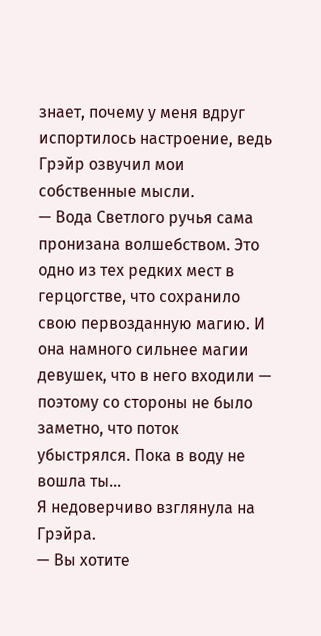знает, почему у меня вдруг испортилось настроение, ведь Грэйр озвучил мои собственные мысли.
— Вода Светлого ручья сама пронизана волшебством. Это одно из тех редких мест в герцогстве, что сохранило свою первозданную магию. И она намного сильнее магии девушек, что в него входили — поэтому со стороны не было заметно, что поток убыстрялся. Пока в воду не вошла ты…
Я недоверчиво взглянула на Грэйра.
— Вы хотите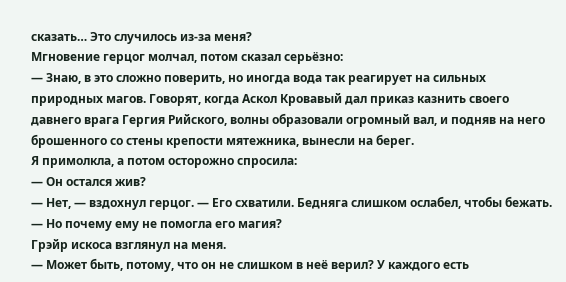сказать… Это случилось из-за меня?
Мгновение герцог молчал, потом сказал серьёзно:
— Знаю, в это сложно поверить, но иногда вода так реагирует на сильных природных магов. Говорят, когда Аскол Кровавый дал приказ казнить своего давнего врага Гергия Рийского, волны образовали огромный вал, и подняв на него брошенного со стены крепости мятежника, вынесли на берег.
Я примолкла, а потом осторожно спросила:
— Он остался жив?
— Нет, — вздохнул герцог. — Его схватили. Бедняга слишком ослабел, чтобы бежать.
— Но почему ему не помогла его магия?
Грэйр искоса взглянул на меня.
— Может быть, потому, что он не слишком в неё верил? У каждого есть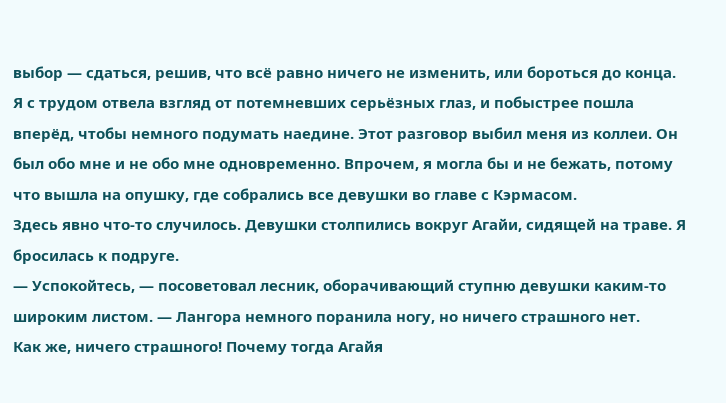выбор — сдаться, решив, что всё равно ничего не изменить, или бороться до конца.
Я с трудом отвела взгляд от потемневших серьёзных глаз, и побыстрее пошла вперёд, чтобы немного подумать наедине. Этот разговор выбил меня из коллеи. Он был обо мне и не обо мне одновременно. Впрочем, я могла бы и не бежать, потому что вышла на опушку, где собрались все девушки во главе с Кэрмасом.
Здесь явно что-то случилось. Девушки столпились вокруг Агайи, сидящей на траве. Я бросилась к подруге.
— Успокойтесь, — посоветовал лесник, оборачивающий ступню девушки каким-то широким листом. — Лангора немного поранила ногу, но ничего страшного нет.
Как же, ничего страшного! Почему тогда Агайя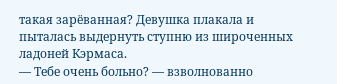такая зарёванная? Девушка плакала и пыталась выдернуть ступню из широченных ладоней Кэрмаса.
— Тебе очень больно? — взволнованно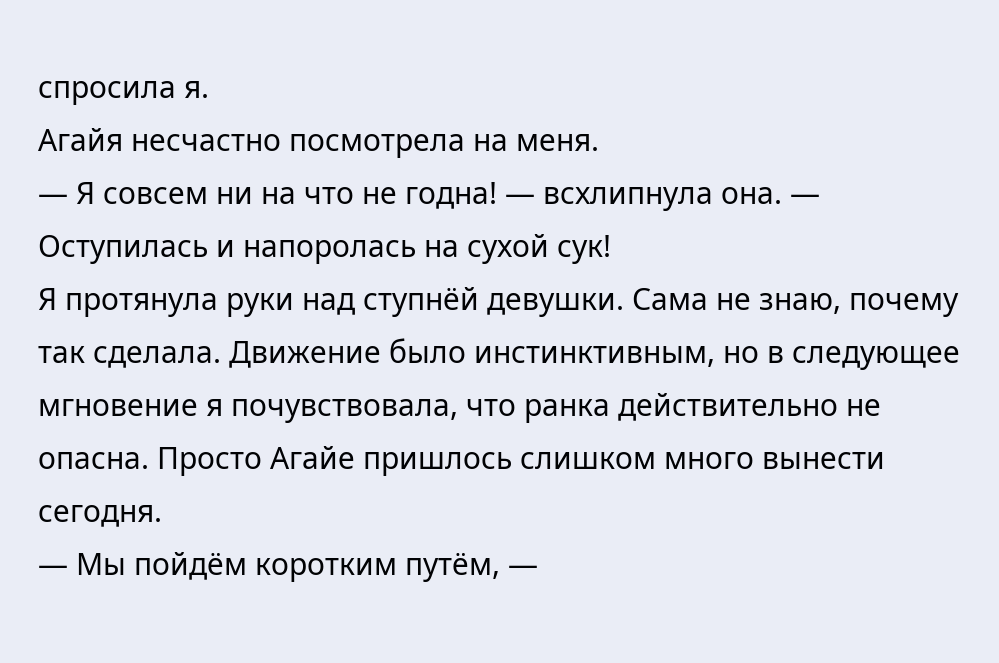спросила я.
Агайя несчастно посмотрела на меня.
— Я совсем ни на что не годна! — всхлипнула она. — Оступилась и напоролась на сухой сук!
Я протянула руки над ступнёй девушки. Сама не знаю, почему так сделала. Движение было инстинктивным, но в следующее мгновение я почувствовала, что ранка действительно не опасна. Просто Агайе пришлось слишком много вынести сегодня.
— Мы пойдём коротким путём, —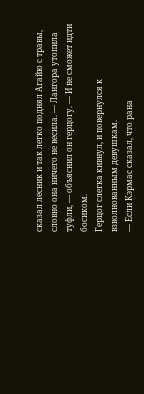сказал лесник и так легко поднял Агайю с травы, словно она ничего не весила. — Лангора утопила туфли, — объяснил он герцогу. — И не сможет идти босиком.
Герцог слегка кивнул, и повернулся к взволнованным девушкам.
— Если Кэрмас сказал, что рана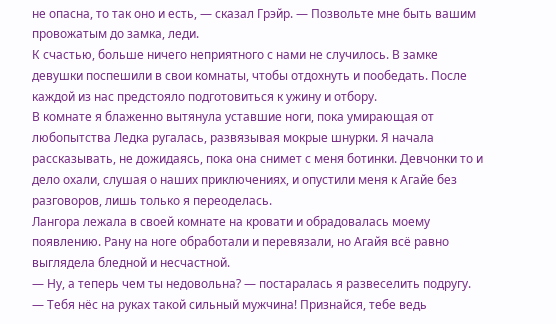не опасна, то так оно и есть, — сказал Грэйр. — Позвольте мне быть вашим провожатым до замка, леди.
К счастью, больше ничего неприятного с нами не случилось. В замке девушки поспешили в свои комнаты, чтобы отдохнуть и пообедать. После каждой из нас предстояло подготовиться к ужину и отбору.
В комнате я блаженно вытянула уставшие ноги, пока умирающая от любопытства Ледка ругалась, развязывая мокрые шнурки. Я начала рассказывать, не дожидаясь, пока она снимет с меня ботинки. Девчонки то и дело охали, слушая о наших приключениях, и опустили меня к Агайе без разговоров, лишь только я переоделась.
Лангора лежала в своей комнате на кровати и обрадовалась моему появлению. Рану на ноге обработали и перевязали, но Агайя всё равно выглядела бледной и несчастной.
— Ну, а теперь чем ты недовольна? — постаралась я развеселить подругу. — Тебя нёс на руках такой сильный мужчина! Признайся, тебе ведь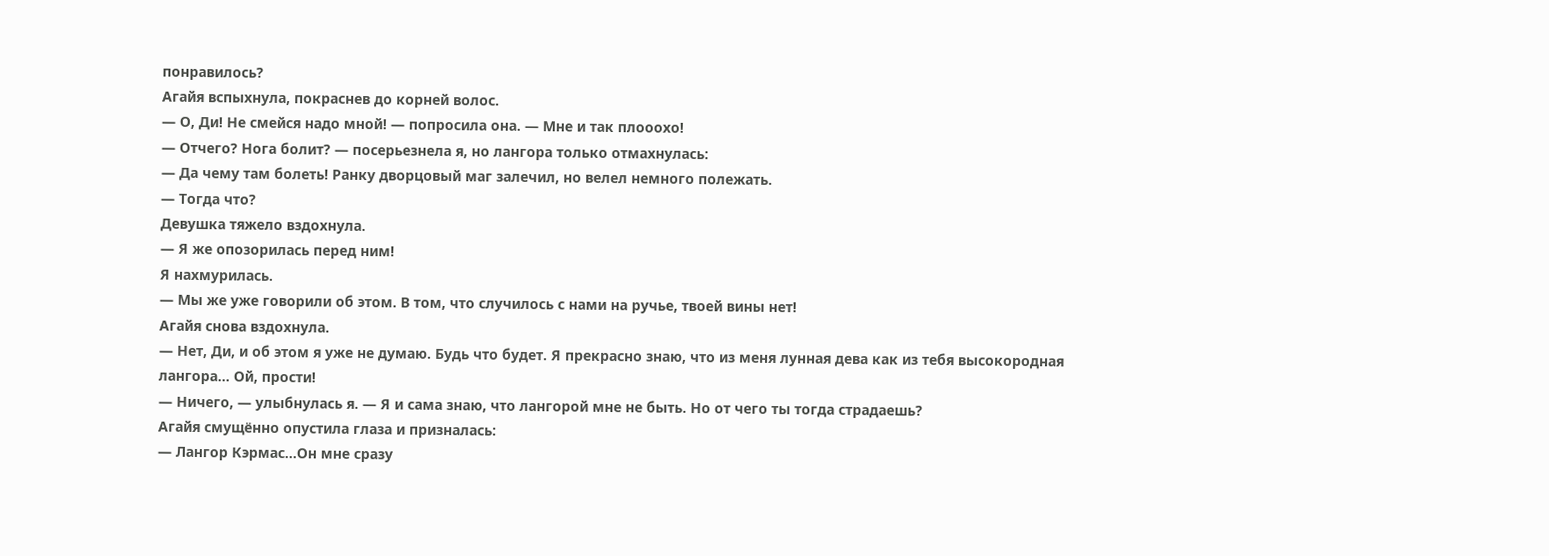понравилось?
Агайя вспыхнула, покраснев до корней волос.
— О, Ди! Не смейся надо мной! — попросила она. — Мне и так плооохо!
— Отчего? Нога болит? — посерьезнела я, но лангора только отмахнулась:
— Да чему там болеть! Ранку дворцовый маг залечил, но велел немного полежать.
— Тогда что?
Девушка тяжело вздохнула.
— Я же опозорилась перед ним!
Я нахмурилась.
— Мы же уже говорили об этом. В том, что случилось с нами на ручье, твоей вины нет!
Агайя снова вздохнула.
— Нет, Ди, и об этом я уже не думаю. Будь что будет. Я прекрасно знаю, что из меня лунная дева как из тебя высокородная лангора… Ой, прости!
— Ничего, — улыбнулась я. — Я и сама знаю, что лангорой мне не быть. Но от чего ты тогда страдаешь?
Агайя смущённо опустила глаза и призналась:
— Лангор Кэрмас...Он мне сразу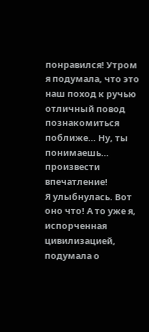понравился! Утром я подумала, что это наш поход к ручью отличный повод познакомиться поближе… Ну, ты понимаешь… произвести впечатление!
Я улыбнулась. Вот оно что! А то уже я, испорченная цивилизацией, подумала о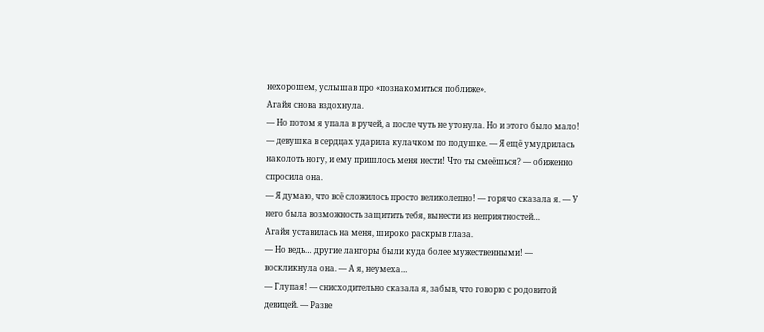нехорошем, услышав про «познакомиться поближе».
Агайя снова вздохнула.
— Но потом я упала в ручей, а после чуть не утонула. Но и этого было мало! — девушка в сердцах ударила кулачком по подушке. — Я ещё умудрилась наколоть ногу, и ему пришлось меня нести! Что ты смеёшься? — обиженно спросила она.
— Я думаю, что всё сложилось просто великолепно! — горячо сказала я. — У него была возможность защитить тебя, вынести из неприятностей…
Агайя уставилась на меня, широко раскрыв глаза.
— Но ведь… другие лангоры были куда более мужественными! — воскликнула она. — А я, неумеха…
— Глупая! — снисходительно сказала я, забыв, что говорю с родовитой девицей. — Разве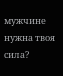мужчине нужна твоя сила?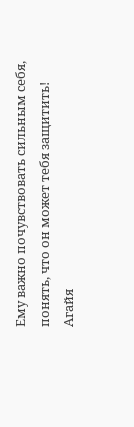Ему важно почувствовать сильным себя, понять, что он может тебя защитить!
Агайя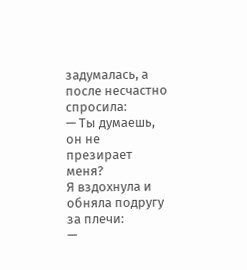задумалась, а после несчастно спросила:
— Ты думаешь, он не презирает меня?
Я вздохнула и обняла подругу за плечи:
—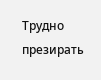Трудно презирать